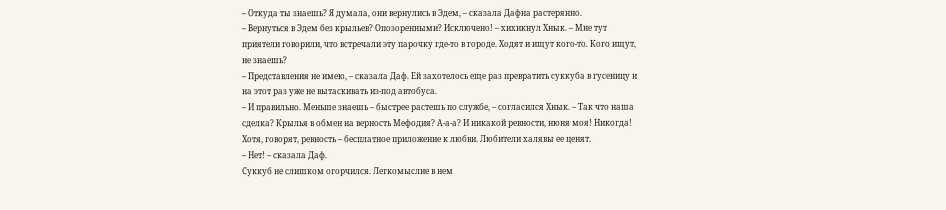– Откуда ты знаешь? Я думала, они вернулись в Эдем, – сказала Дафна растерянно.
– Вернуться в Эдем без крыльев? Опозоренными? Исключено! – хихикнул Хнык. – Мне тут приятели говорили, что встречали эту парочку где-то в городе. Ходят и ищут кого-то. Кого ищут, не знаешь?
– Представления не имею, – сказала Даф. Ей захотелось еще раз превратить суккуба в гусеницу и на этот раз уже не вытаскивать из-под автобуса.
– И правильно. Меньше знаешь – быстрее растешь по службе, – согласился Хнык. – Так что наша сделка? Крылья в обмен на верность Мефодия? А-а-а? И никакой ревности, нюня моя! Никогда! Хотя, говорят, ревность – бесплатное приложение к любви. Любители халявы ее ценят.
– Нет! – сказала Даф.
Суккуб не слишком огорчился. Легкомыслие в нем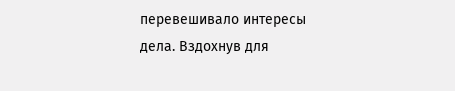перевешивало интересы дела. Вздохнув для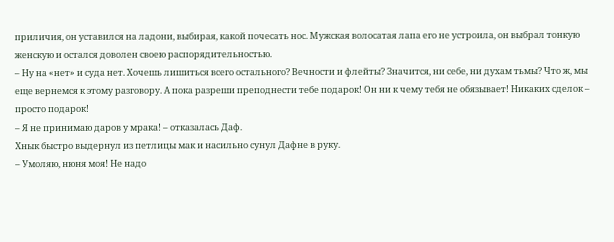приличия, он уставился на ладони, выбирая, какой почесать нос. Мужская волосатая лапа его не устроила, он выбрал тонкую женскую и остался доволен своею распорядительностью.
– Ну на «нет» и суда нет. Хочешь лишиться всего остального? Вечности и флейты? Значится, ни себе, ни духам тьмы? Что ж, мы еще вернемся к этому разговору. А пока разреши преподнести тебе подарок! Он ни к чему тебя не обязывает! Никаких сделок – просто подарок!
– Я не принимаю даров у мрака! – отказалась Даф.
Хнык быстро выдернул из петлицы мак и насильно сунул Дафне в руку.
– Умоляю, нюня моя! Не надо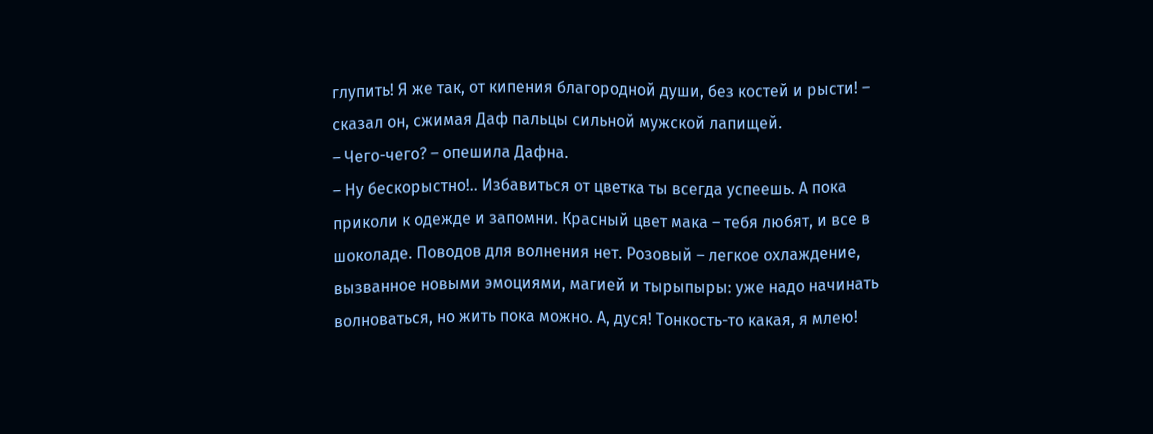глупить! Я же так, от кипения благородной души, без костей и рысти! – сказал он, сжимая Даф пальцы сильной мужской лапищей.
– Чего-чего? – опешила Дафна.
– Ну бескорыстно!.. Избавиться от цветка ты всегда успеешь. А пока приколи к одежде и запомни. Красный цвет мака – тебя любят, и все в шоколаде. Поводов для волнения нет. Розовый – легкое охлаждение, вызванное новыми эмоциями, магией и тырыпыры: уже надо начинать волноваться, но жить пока можно. А, дуся! Тонкость-то какая, я млею!